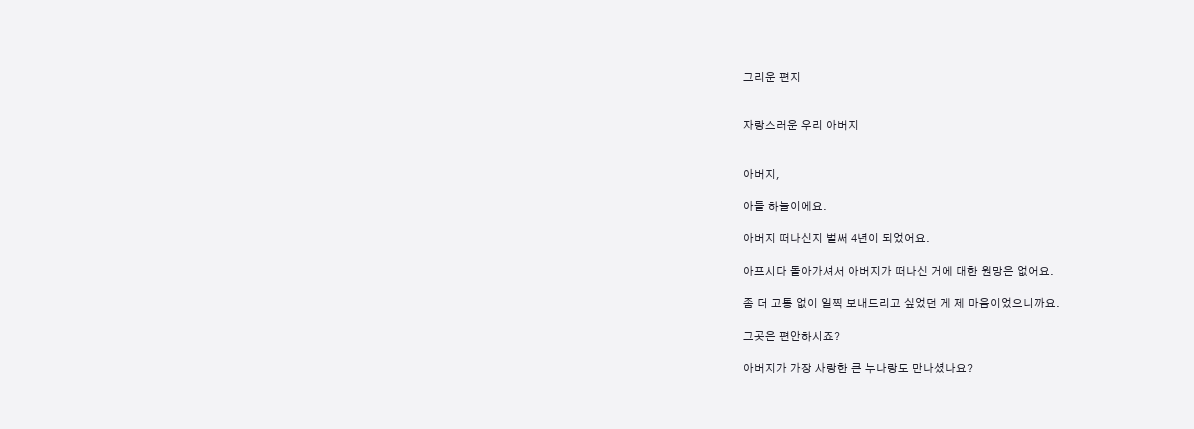그리운 편지


자랑스러운 우리 아버지


아버지,

아들 하늘이에요.

아버지 떠나신지 벌써 4년이 되었어요.

아프시다 돌아가셔서 아버지가 떠나신 거에 대한 원망은 없어요.

좀 더 고통 없이 일찍 보내드리고 싶었던 게 제 마음이었으니까요.

그곳은 편안하시죠?

아버지가 가장 사랑한 큰 누나랑도 만나셨나요?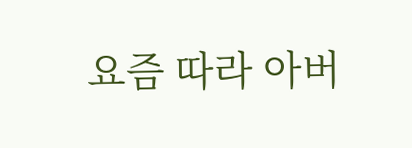요즘 따라 아버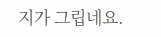지가 그립네요.